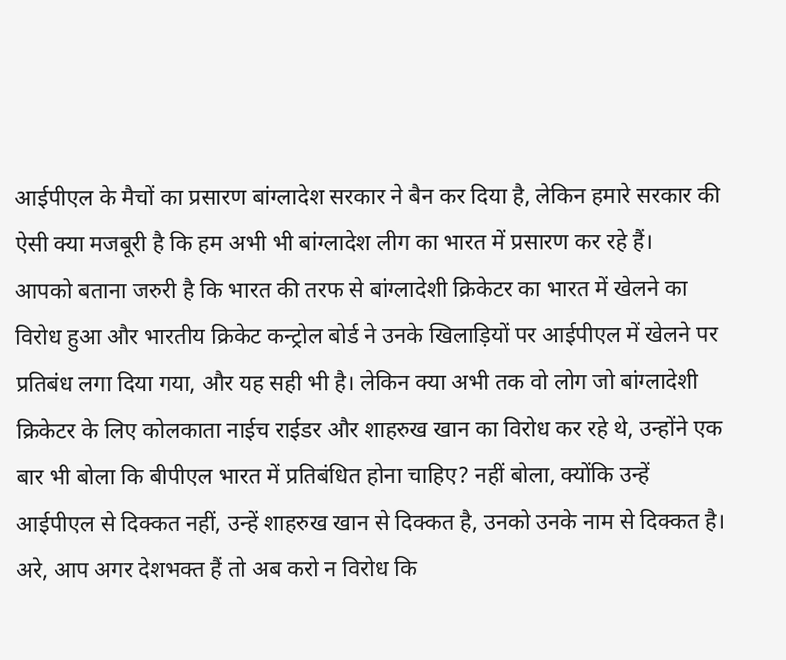आईपीएल के मैचों का प्रसारण बांग्लादेश सरकार ने बैन कर दिया है, लेकिन हमारे सरकार की ऐसी क्या मजबूरी है कि हम अभी भी बांग्लादेश लीग का भारत में प्रसारण कर रहे हैं।
आपको बताना जरुरी है कि भारत की तरफ से बांग्लादेशी क्रिकेटर का भारत में खेलने का विरोध हुआ और भारतीय क्रिकेट कन्ट्रोल बोर्ड ने उनके खिलाड़ियों पर आईपीएल में खेलने पर प्रतिबंध लगा दिया गया, और यह सही भी है। लेकिन क्या अभी तक वो लोग जो बांग्लादेशी क्रिकेटर के लिए कोलकाता नाईच राईडर और शाहरुख खान का विरोध कर रहे थे, उन्होंने एक बार भी बोला कि बीपीएल भारत में प्रतिबंधित होना चाहिए? नहीं बोला, क्योंकि उन्हें आईपीएल से दिक्कत नहीं, उन्हें शाहरुख खान से दिक्कत है, उनको उनके नाम से दिक्कत है।
अरे, आप अगर देशभक्त हैं तो अब करो न विरोध कि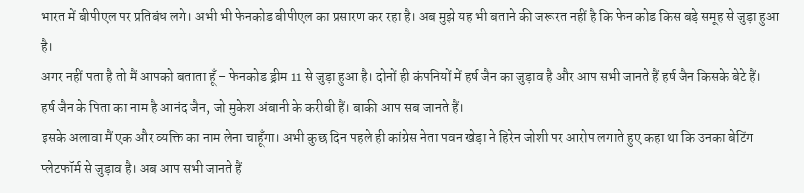भारत में बीपीएल पर प्रतिबंध लगे। अभी भी फेनकोड बीपीएल का प्रसारण कर रहा है। अब मुझे यह भी बताने की जरूरत नहीं है कि फेन कोड किस बड़े समूह से जुड़ा हुआ है।
अगर नहीं पता है तो मैं आपको बताता हूँ – फेनकोड ड्रीम 11 से जुड़ा हुआ है। दोनों ही कंपनियों में हर्ष जैन का जुड़ाव है और आप सभी जानते हैं हर्ष जैन किसके बेटे हैं।
हर्ष जैन के पिता का नाम है आनंद जैन, जो मुकेश अंबानी के करीबी हैं। बाकी आप सब जानते हैं।
इसके अलावा मैं एक और व्यक्ति का नाम लेना चाहूँगा। अभी कुछ दिन पहले ही कांग्रेस नेता पवन खेड़ा ने हिरेन जोशी पर आरोप लगाते हुए कहा था कि उनका बेटिंग प्लेटफॉर्म से जुड़ाव है। अब आप सभी जानते हैं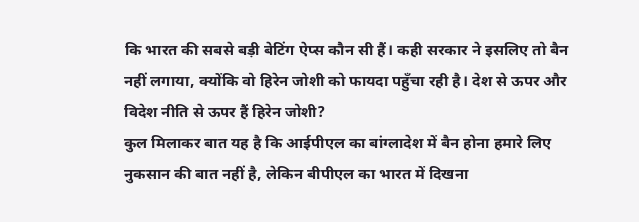कि भारत की सबसे बड़ी बेटिंग ऐप्स कौन सी हैं। कही सरकार ने इसलिए तो बैन नहीं लगाया, क्योंकि वो हिरेन जोशी को फायदा पहुँचा रही है। देश से ऊपर और विदेश नीति से ऊपर हैं हिरेन जोशी?
कुल मिलाकर बात यह है कि आईपीएल का बांग्लादेश में बैन होना हमारे लिए नुकसान की बात नहीं है, लेकिन बीपीएल का भारत में दिखना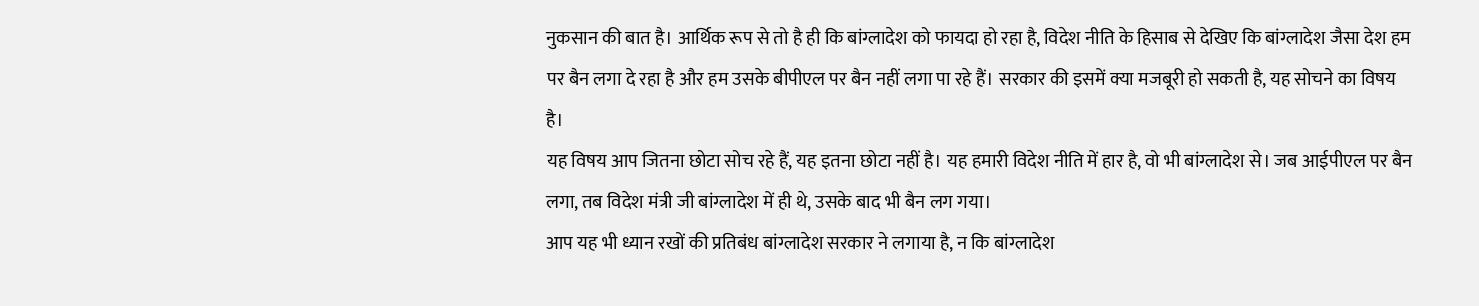नुकसान की बात है। आर्थिक रूप से तो है ही कि बांग्लादेश को फायदा हो रहा है, विदेश नीति के हिसाब से देखिए कि बांग्लादेश जैसा देश हम पर बैन लगा दे रहा है और हम उसके बीपीएल पर बैन नहीं लगा पा रहे हैं। सरकार की इसमें क्या मजबूरी हो सकती है, यह सोचने का विषय है।
यह विषय आप जितना छोटा सोच रहे हैं, यह इतना छोटा नहीं है। यह हमारी विदेश नीति में हार है, वो भी बांग्लादेश से। जब आईपीएल पर बैन लगा, तब विदेश मंत्री जी बांग्लादेश में ही थे, उसके बाद भी बैन लग गया।
आप यह भी ध्यान रखों की प्रतिबंध बांग्लादेश सरकार ने लगाया है, न कि बांग्लादेश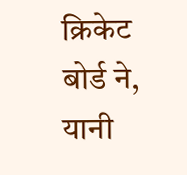क्रिकेट बोर्ड ने, यानी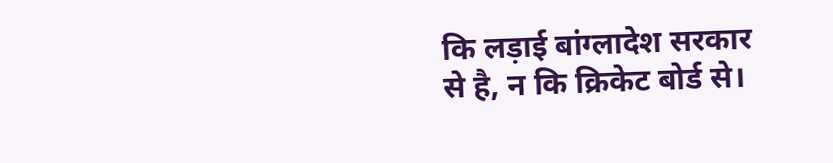कि लड़ाई बांग्लादेश सरकार से है, न कि क्रिकेट बोर्ड से।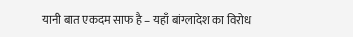यानी बात एकदम साफ है – यहाँ बांग्लादेश का विरोध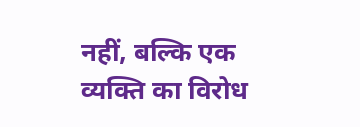नहीं, बल्कि एक व्यक्ति का विरोध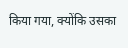किया गया, क्योंकि उसका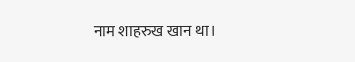नाम शाहरुख खान था।